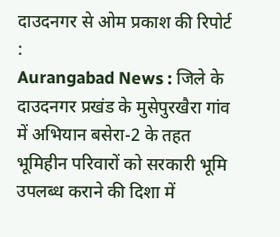दाउदनगर से ओम प्रकाश की रिपोर्ट :
Aurangabad News : जिले के दाउदनगर प्रखंड के मुसेपुरखैरा गांव में अभियान बसेरा-2 के तहत भूमिहीन परिवारों को सरकारी भूमि उपलब्ध कराने की दिशा में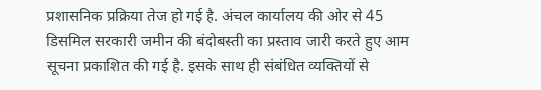प्रशासनिक प्रक्रिया तेज हो गई है. अंचल कार्यालय की ओर से 45 डिसमिल सरकारी जमीन की बंदोबस्ती का प्रस्ताव जारी करते हुए आम सूचना प्रकाशित की गई है. इसके साथ ही संबंधित व्यक्तियों से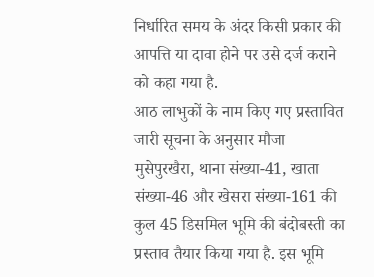निर्धारित समय के अंदर किसी प्रकार की आपत्ति या दावा होने पर उसे दर्ज कराने को कहा गया है.
आठ लाभुकों के नाम किए गए प्रस्तावित
जारी सूचना के अनुसार मौजा मुसेपुरखैरा, थाना संख्या-41, खाता संख्या-46 और खेसरा संख्या-161 की कुल 45 डिसमिल भूमि की बंदोबस्ती का प्रस्ताव तैयार किया गया है. इस भूमि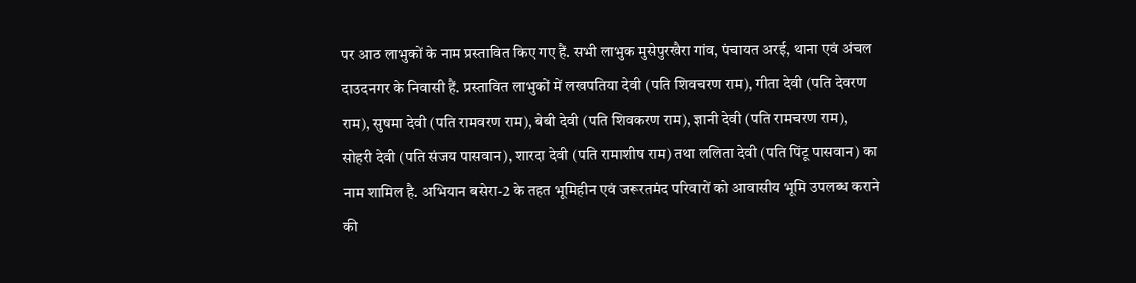पर आठ लाभुकों के नाम प्रस्तावित किए गए हैं. सभी लाभुक मुसेपुरखैरा गांव, पंचायत अरई, थाना एवं अंचल दाउदनगर के निवासी हैं. प्रस्तावित लाभुकों में लखपतिया देवी (पति शिवचरण राम), गीता देवी (पति देवरण राम), सुषमा देवी (पति रामवरण राम), बेबी देवी (पति शिवकरण राम), ज्ञानी देवी (पति रामचरण राम), सोहरी देवी (पति संजय पासवान), शारदा देवी (पति रामाशीष राम) तथा ललिता देवी (पति पिंटू पासवान) का नाम शामिल है. अभियान बसेरा-2 के तहत भूमिहीन एवं जरूरतमंद परिवारों को आवासीय भूमि उपलब्ध कराने की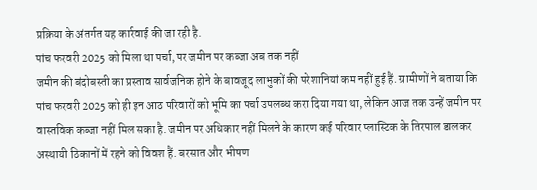प्रक्रिया के अंतर्गत यह कार्रवाई की जा रही है.
पांच फरवरी 2025 को मिला था पर्चा, पर जमीन पर कब्जा अब तक नहीं
जमीन की बंदोबस्ती का प्रस्ताव सार्वजनिक होने के बावजूद लाभुकों की परेशानियां कम नहीं हुई हैं. ग्रामीणों ने बताया कि पांच फरवरी 2025 को ही इन आठ परिवारों को भूमि का पर्चा उपलब्ध करा दिया गया था, लेकिन आज तक उन्हें जमीन पर वास्तविक कब्जा नहीं मिल सका है. जमीन पर अधिकार नहीं मिलने के कारण कई परिवार प्लास्टिक के तिरपाल डालकर अस्थायी ठिकानों में रहने को विवश हैं. बरसात और भीषण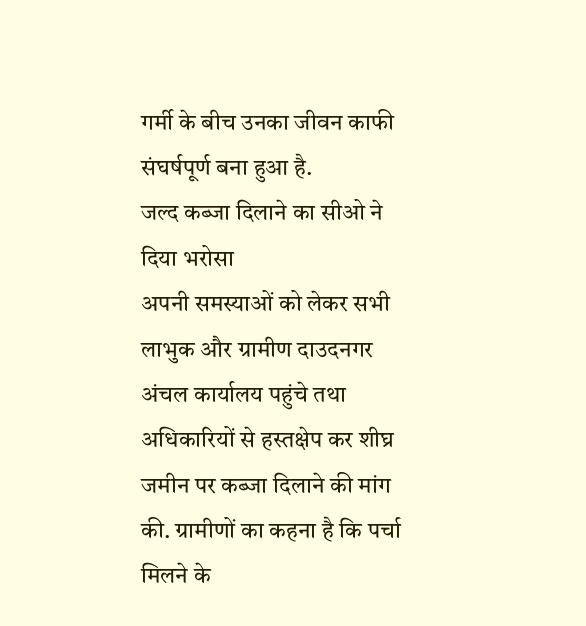गर्मी के बीच उनका जीवन काफी संघर्षपूर्ण बना हुआ है.
जल्द कब्जा दिलाने का सीओ ने दिया भरोसा
अपनी समस्याओं को लेकर सभी लाभुक और ग्रामीण दाउदनगर अंचल कार्यालय पहुंचे तथा अधिकारियों से हस्तक्षेप कर शीघ्र जमीन पर कब्जा दिलाने की मांग की. ग्रामीणों का कहना है कि पर्चा मिलने के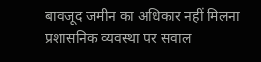बावजूद जमीन का अधिकार नहीं मिलना प्रशासनिक व्यवस्था पर सवाल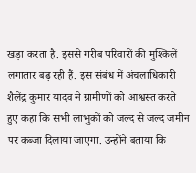खड़ा करता है. इससे गरीब परिवारों की मुश्किलें लगातार बढ़ रही हैं. इस संबंध में अंचलाधिकारी शैलेंद्र कुमार यादव ने ग्रामीणों को आश्वस्त करते हुए कहा कि सभी लाभुकों को जल्द से जल्द जमीन पर कब्जा दिलाया जाएगा. उन्होंने बताया कि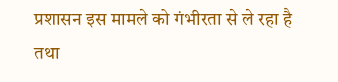प्रशासन इस मामले को गंभीरता से ले रहा है तथा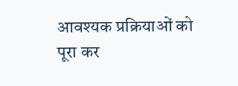आवश्यक प्रक्रियाओं को पूरा कर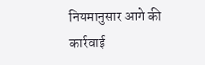नियमानुसार आगे की कार्रवाई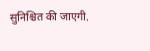सुनिश्चित की जाएगी.